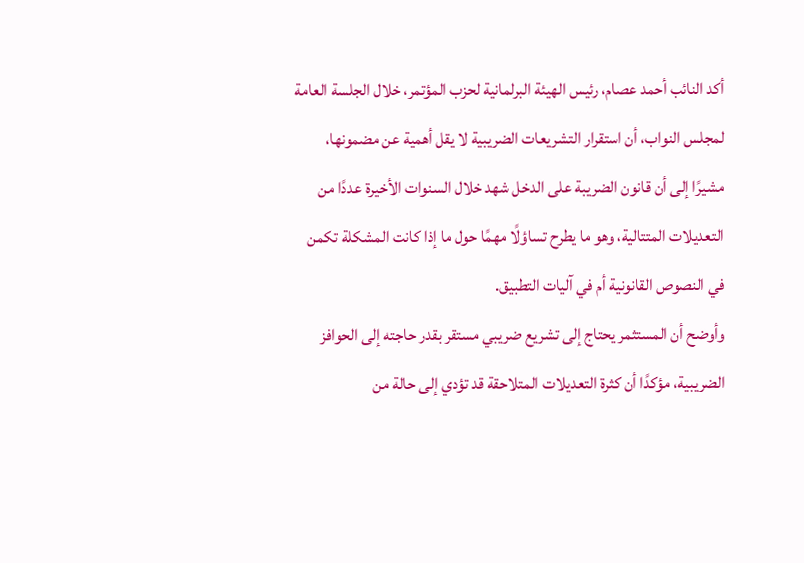أكد النائب أحمد عصام، رئيس الهيئة البرلمانية لحزب المؤتمر، خلال الجلسة العامة لمجلس النواب، أن استقرار التشريعات الضريبية لا يقل أهمية عن مضمونها، مشيرًا إلى أن قانون الضريبة على الدخل شهد خلال السنوات الأخيرة عددًا من التعديلات المتتالية، وهو ما يطرح تساؤلًا مهمًا حول ما إذا كانت المشكلة تكمن في النصوص القانونية أم في آليات التطبيق.
وأوضح أن المستثمر يحتاج إلى تشريع ضريبي مستقر بقدر حاجته إلى الحوافز الضريبية، مؤكدًا أن كثرة التعديلات المتلاحقة قد تؤدي إلى حالة من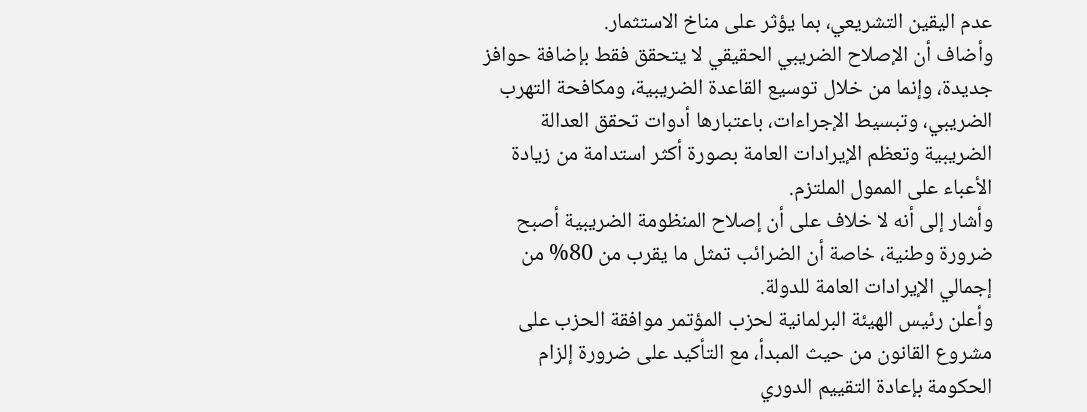عدم اليقين التشريعي، بما يؤثر على مناخ الاستثمار.
وأضاف أن الإصلاح الضريبي الحقيقي لا يتحقق فقط بإضافة حوافز جديدة، وإنما من خلال توسيع القاعدة الضريبية، ومكافحة التهرب الضريبي، وتبسيط الإجراءات، باعتبارها أدوات تحقق العدالة الضريبية وتعظم الإيرادات العامة بصورة أكثر استدامة من زيادة الأعباء على الممول الملتزم.
وأشار إلى أنه لا خلاف على أن إصلاح المنظومة الضريبية أصبح ضرورة وطنية، خاصة أن الضرائب تمثل ما يقرب من 80% من إجمالي الإيرادات العامة للدولة.
وأعلن رئيس الهيئة البرلمانية لحزب المؤتمر موافقة الحزب على مشروع القانون من حيث المبدأ، مع التأكيد على ضرورة إلزام الحكومة بإعادة التقييم الدوري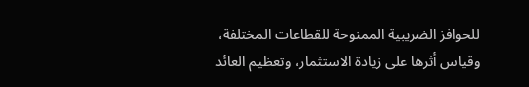للحوافز الضريبية الممنوحة للقطاعات المختلفة، وقياس أثرها على زيادة الاستثمار، وتعظيم العائد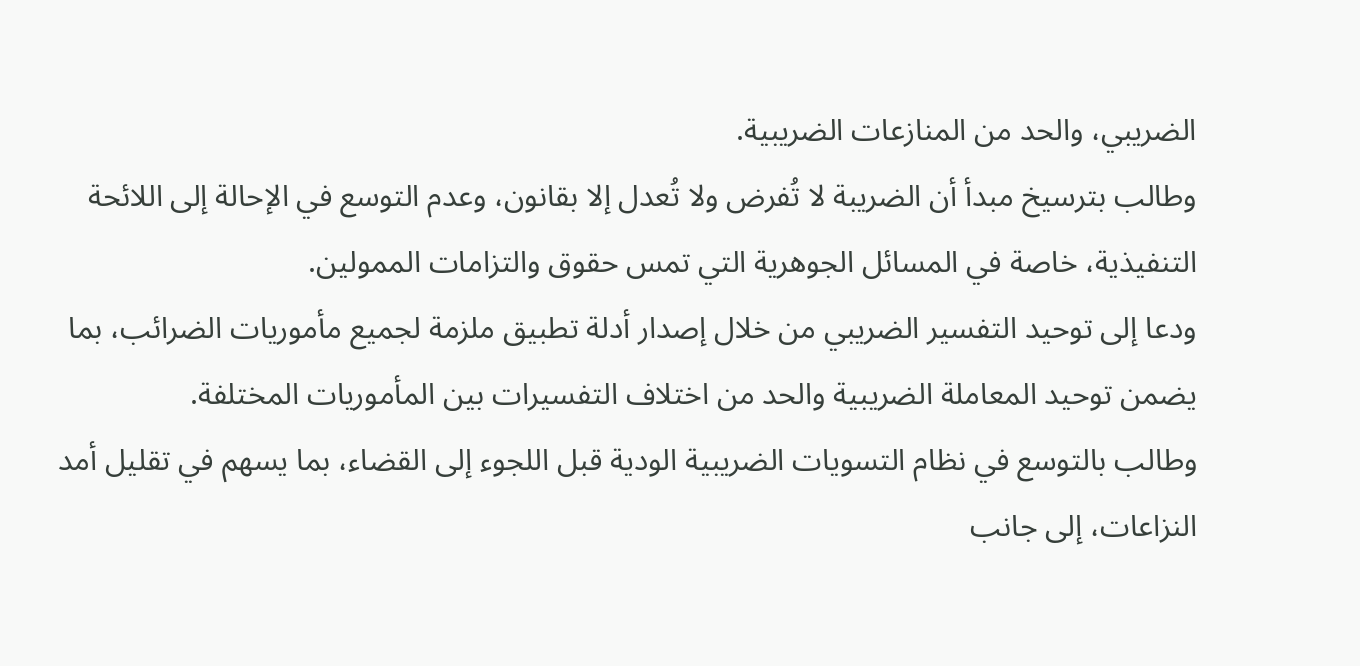الضريبي، والحد من المنازعات الضريبية.
وطالب بترسيخ مبدأ أن الضريبة لا تُفرض ولا تُعدل إلا بقانون، وعدم التوسع في الإحالة إلى اللائحة التنفيذية، خاصة في المسائل الجوهرية التي تمس حقوق والتزامات الممولين.
ودعا إلى توحيد التفسير الضريبي من خلال إصدار أدلة تطبيق ملزمة لجميع مأموريات الضرائب، بما يضمن توحيد المعاملة الضريبية والحد من اختلاف التفسيرات بين المأموريات المختلفة.
وطالب بالتوسع في نظام التسويات الضريبية الودية قبل اللجوء إلى القضاء، بما يسهم في تقليل أمد النزاعات، إلى جانب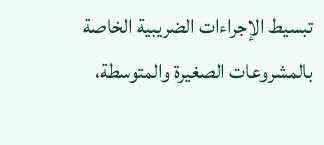تبسيط الإجراءات الضريبية الخاصة بالمشروعات الصغيرة والمتوسطة،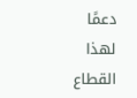دعمًا لهذا القطاع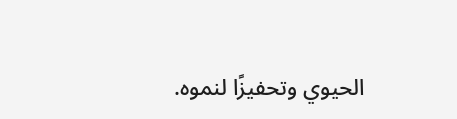الحيوي وتحفيزًا لنموه.